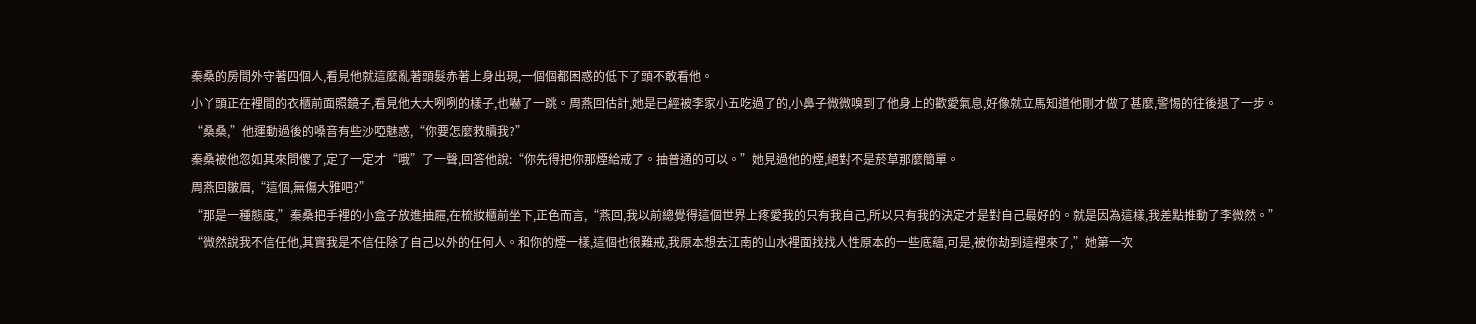秦桑的房間外守著四個人,看見他就這麼亂著頭髮赤著上身出現,一個個都困惑的低下了頭不敢看他。
小丫頭正在裡間的衣櫃前面照鏡子,看見他大大咧咧的樣子,也嚇了一跳。周燕回估計,她是已經被李家小五吃過了的,小鼻子微微嗅到了他身上的歡愛氣息,好像就立馬知道他剛才做了甚麼,警惕的往後退了一步。
“桑桑,”他運動過後的嗓音有些沙啞魅惑,“你要怎麼救贖我?”
秦桑被他忽如其來問傻了,定了一定才“哦”了一聲,回答他說:“你先得把你那煙給戒了。抽普通的可以。”她見過他的煙,絕對不是菸草那麼簡單。
周燕回皺眉,“這個,無傷大雅吧?”
“那是一種態度,”秦桑把手裡的小盒子放進抽屜,在梳妝櫃前坐下,正色而言,“燕回,我以前總覺得這個世界上疼愛我的只有我自己,所以只有我的決定才是對自己最好的。就是因為這樣,我差點推動了李微然。”
“微然說我不信任他,其實我是不信任除了自己以外的任何人。和你的煙一樣,這個也很難戒,我原本想去江南的山水裡面找找人性原本的一些底蘊,可是,被你劫到這裡來了,”她第一次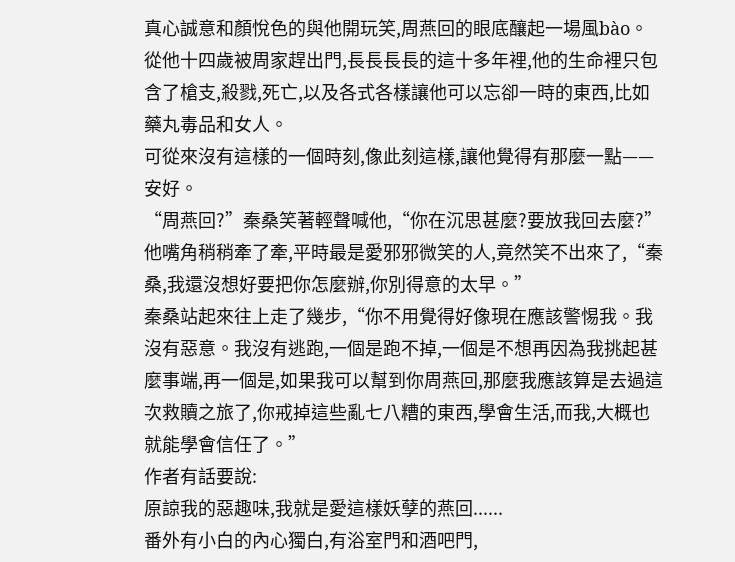真心誠意和顏悅色的與他開玩笑,周燕回的眼底釀起一場風bào。
從他十四歲被周家趕出門,長長長長的這十多年裡,他的生命裡只包含了槍支,殺戮,死亡,以及各式各樣讓他可以忘卻一時的東西,比如藥丸毒品和女人。
可從來沒有這樣的一個時刻,像此刻這樣,讓他覺得有那麼一點——安好。
“周燕回?”秦桑笑著輕聲喊他,“你在沉思甚麼?要放我回去麼?”
他嘴角稍稍牽了牽,平時最是愛邪邪微笑的人,竟然笑不出來了,“秦桑,我還沒想好要把你怎麼辦,你別得意的太早。”
秦桑站起來往上走了幾步,“你不用覺得好像現在應該警惕我。我沒有惡意。我沒有逃跑,一個是跑不掉,一個是不想再因為我挑起甚麼事端,再一個是,如果我可以幫到你周燕回,那麼我應該算是去過這次救贖之旅了,你戒掉這些亂七八糟的東西,學會生活,而我,大概也就能學會信任了。”
作者有話要說:
原諒我的惡趣味,我就是愛這樣妖孽的燕回......
番外有小白的內心獨白,有浴室門和酒吧門,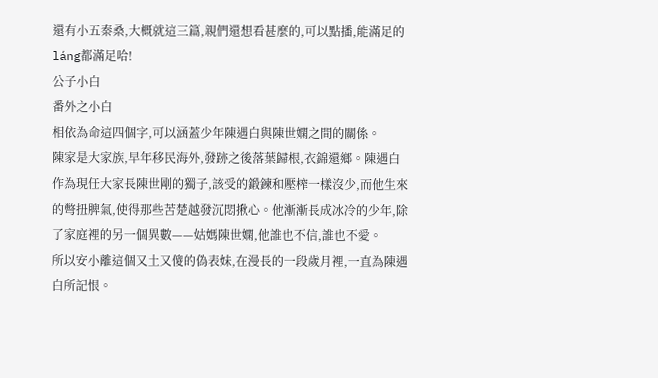還有小五秦桑,大概就這三篇,親們還想看甚麼的,可以點播,能滿足的láng都滿足哈!
公子小白
番外之小白
相依為命這四個字,可以涵蓋少年陳遇白與陳世嫻之間的關係。
陳家是大家族,早年移民海外,發跡之後落葉歸根,衣錦還鄉。陳遇白作為現任大家長陳世剛的獨子,該受的鍛鍊和壓榨一樣沒少,而他生來的彆扭脾氣,使得那些苦楚越發沉悶揪心。他漸漸長成冰冷的少年,除了家庭裡的另一個異數——姑媽陳世嫻,他誰也不信,誰也不愛。
所以安小離這個又土又傻的偽表妹,在漫長的一段歲月裡,一直為陳遇白所記恨。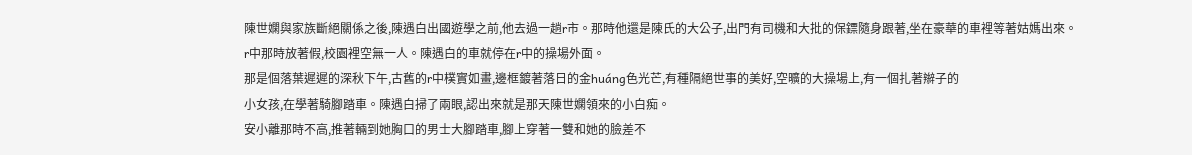陳世嫻與家族斷絕關係之後,陳遇白出國遊學之前,他去過一趟r市。那時他還是陳氏的大公子,出門有司機和大批的保鏢隨身跟著,坐在豪華的車裡等著姑媽出來。
r中那時放著假,校園裡空無一人。陳遇白的車就停在r中的操場外面。
那是個落葉遲遲的深秋下午,古舊的r中樸實如畫,邊框鍍著落日的金huáng色光芒,有種隔絕世事的美好,空曠的大操場上,有一個扎著辮子的
小女孩,在學著騎腳踏車。陳遇白掃了兩眼,認出來就是那天陳世嫻領來的小白痴。
安小離那時不高,推著輛到她胸口的男士大腳踏車,腳上穿著一雙和她的臉差不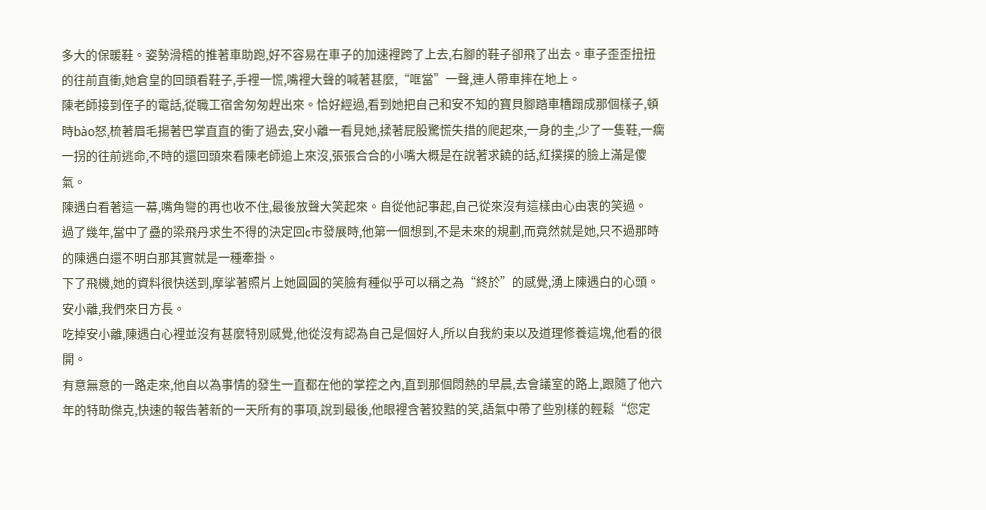多大的保暖鞋。姿勢滑稽的推著車助跑,好不容易在車子的加速裡跨了上去,右腳的鞋子卻飛了出去。車子歪歪扭扭的往前直衝,她倉皇的回頭看鞋子,手裡一慌,嘴裡大聲的喊著甚麼,“哐當”一聲,連人帶車摔在地上。
陳老師接到侄子的電話,從職工宿舍匆匆趕出來。恰好經過,看到她把自己和安不知的寶貝腳踏車糟蹋成那個樣子,頓時bào怒,梳著眉毛揚著巴掌直直的衝了過去,安小離一看見她,揉著屁股驚慌失措的爬起來,一身的圭,少了一隻鞋,一瘸一拐的往前逃命,不時的還回頭來看陳老師追上來沒,張張合合的小嘴大概是在說著求饒的話,紅撲撲的臉上滿是傻氣。
陳遇白看著這一幕,嘴角彎的再也收不住,最後放聲大笑起來。自從他記事起,自己從來沒有這樣由心由衷的笑過。
過了幾年,當中了蠱的梁飛丹求生不得的決定回c市發展時,他第一個想到,不是未來的規劃,而竟然就是她,只不過那時的陳遇白還不明白那其實就是一種牽掛。
下了飛機,她的資料很快送到,摩挲著照片上她圓圓的笑臉有種似乎可以稱之為“終於”的感覺,湧上陳遇白的心頭。
安小離,我們來日方長。
吃掉安小離,陳遇白心裡並沒有甚麼特別感覺,他從沒有認為自己是個好人,所以自我約束以及道理修養這塊,他看的很開。
有意無意的一路走來,他自以為事情的發生一直都在他的掌控之內,直到那個悶熱的早晨,去會議室的路上,跟隨了他六年的特助傑克,快速的報告著新的一天所有的事項,說到最後,他眼裡含著狡黠的笑,語氣中帶了些別樣的輕鬆“您定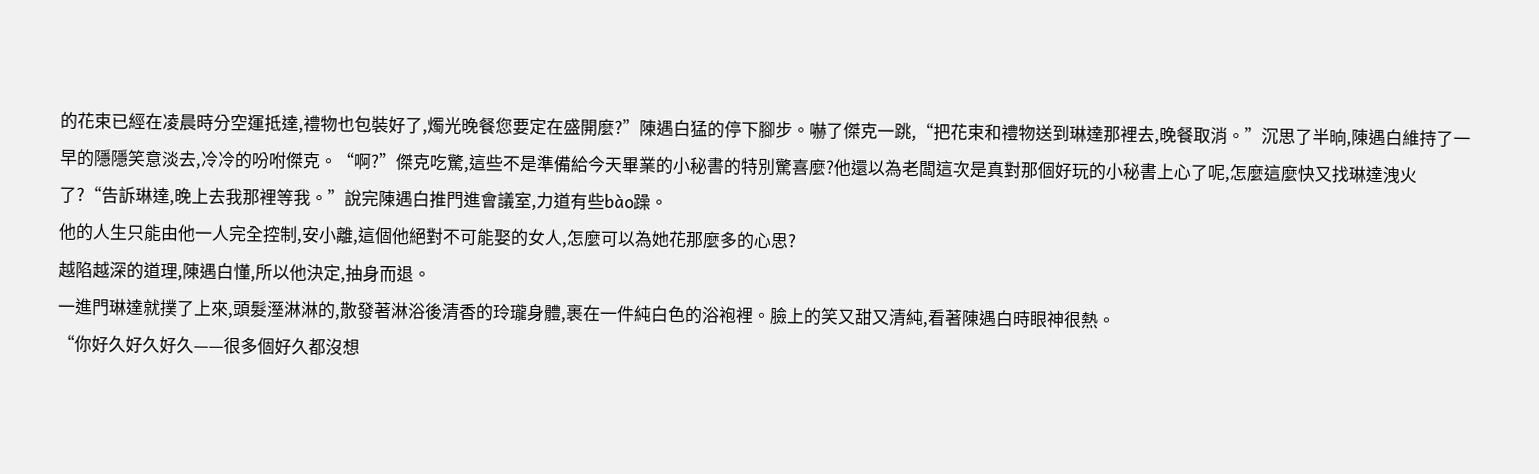的花束已經在凌晨時分空運抵達,禮物也包裝好了,燭光晚餐您要定在盛開麼?”陳遇白猛的停下腳步。嚇了傑克一跳,“把花束和禮物送到琳達那裡去,晚餐取消。”沉思了半晌,陳遇白維持了一早的隱隱笑意淡去,冷冷的吩咐傑克。“啊?”傑克吃驚,這些不是準備給今天畢業的小秘書的特別驚喜麼?他還以為老闆這次是真對那個好玩的小秘書上心了呢,怎麼這麼快又找琳達洩火了?“告訴琳達,晚上去我那裡等我。”說完陳遇白推門進會議室,力道有些bào躁。
他的人生只能由他一人完全控制,安小離,這個他絕對不可能娶的女人,怎麼可以為她花那麼多的心思?
越陷越深的道理,陳遇白懂,所以他決定,抽身而退。
一進門琳達就撲了上來,頭髮溼淋淋的,散發著淋浴後清香的玲瓏身體,裹在一件純白色的浴袍裡。臉上的笑又甜又清純,看著陳遇白時眼神很熱。
“你好久好久好久——很多個好久都沒想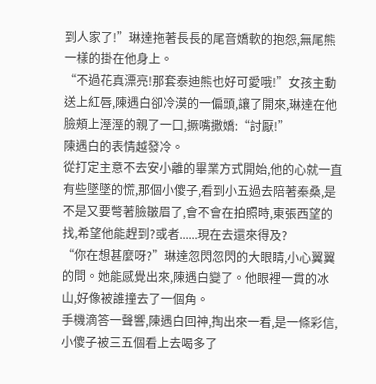到人家了!”琳達拖著長長的尾音嬌軟的抱怨,無尾熊一樣的掛在他身上。
“不過花真漂亮!那套泰迪熊也好可愛哦!”女孩主動送上紅唇,陳遇白卻冷漠的一偏頭,讓了開來,琳達在他臉頰上溼溼的親了一口,撅嘴撒嬌:“討厭!”
陳遇白的表情越發冷。
從打定主意不去安小離的畢業方式開始,他的心就一直有些墜墜的慌,那個小傻子,看到小五過去陪著秦桑,是不是又要彆著臉皺眉了,會不會在拍照時,東張西望的找,希望他能趕到?或者......現在去還來得及?
“你在想甚麼呀?”琳達忽閃忽閃的大眼睛,小心翼翼的問。她能感覺出來,陳遇白變了。他眼裡一貫的冰山,好像被誰撞去了一個角。
手機滴答一聲響,陳遇白回神,掏出來一看,是一條彩信,小傻子被三五個看上去喝多了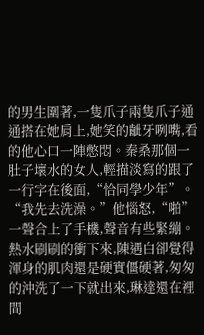的男生圍著,一隻爪子兩隻爪子通通搭在她肩上,她笑的齜牙咧嘴,看的他心口一陣憋悶。秦桑那個一肚子壞水的女人,輕描淡寫的跟了一行字在後面,“恰同學少年”。
“我先去洗澡。”他惱怒,“啪”一聲合上了手機,聲音有些緊繃。
熱水刷刷的衝下來,陳遇白卻覺得渾身的肌肉還是硬實僵硬著,匆匆的沖洗了一下就出來,琳達還在裡間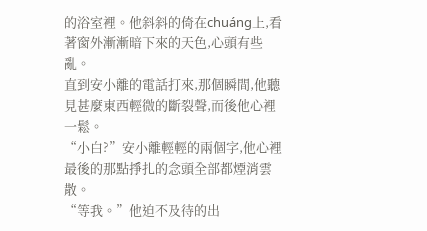的浴室裡。他斜斜的倚在chuáng上,看著窗外漸漸暗下來的天色,心頭有些亂。
直到安小離的電話打來,那個瞬間,他聽見甚麼東西輕微的斷裂聲,而後他心裡一鬆。
“小白?”安小離輕輕的兩個字,他心裡最後的那點掙扎的念頭全部都煙消雲散。
“等我。”他迫不及待的出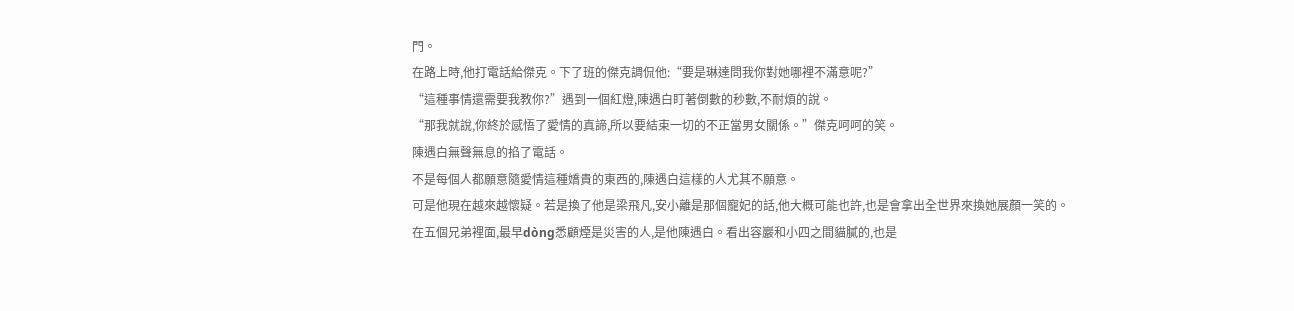門。
在路上時,他打電話給傑克。下了班的傑克調侃他:“要是琳達問我你對她哪裡不滿意呢?”
“這種事情還需要我教你?”遇到一個紅燈,陳遇白盯著倒數的秒數,不耐煩的說。
“那我就說,你終於感悟了愛情的真諦,所以要結束一切的不正當男女關係。”傑克呵呵的笑。
陳遇白無聲無息的掐了電話。
不是每個人都願意隨愛情這種嬌貴的東西的,陳遇白這樣的人尤其不願意。
可是他現在越來越懷疑。若是換了他是梁飛凡,安小離是那個寵妃的話,他大概可能也許,也是會拿出全世界來換她展顏一笑的。
在五個兄弟裡面,最早dòng悉顧煙是災害的人,是他陳遇白。看出容巖和小四之間貓膩的,也是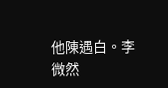他陳遇白。李微然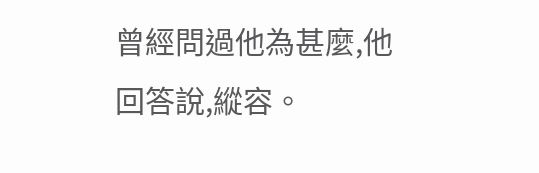曾經問過他為甚麼,他回答說,縱容。